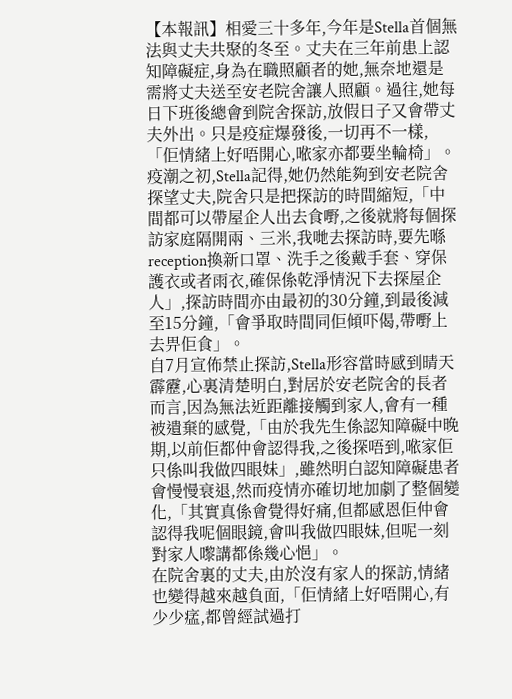【本報訊】相愛三十多年,今年是Stella首個無法與丈夫共聚的冬至。丈夫在三年前患上認知障礙症,身為在職照顧者的她,無奈地還是需將丈夫送至安老院舍讓人照顧。過往,她每日下班後總會到院舍探訪,放假日子又會帶丈夫外出。只是疫症爆發後,一切再不一樣,「佢情緒上好唔開心,𠵱家亦都要坐輪椅」。
疫潮之初,Stella記得,她仍然能夠到安老院舍探望丈夫,院舍只是把探訪的時間縮短,「中間都可以帶屋企人出去食嘢,之後就將每個探訪家庭隔開兩、三米,我哋去探訪時,要先喺reception換新口罩、洗手之後戴手套、穿保護衣或者雨衣,確保係乾淨情況下去探屋企人」,探訪時間亦由最初的30分鐘,到最後減至15分鐘,「會爭取時間同佢傾吓偈,帶嘢上去畀佢食」。
自7月宣佈禁止探訪,Stella形容當時感到晴天霹靂,心裏清楚明白,對居於安老院舍的長者而言,因為無法近距離接觸到家人,會有一種被遺棄的感覺,「由於我先生係認知障礙中晚期,以前佢都仲會認得我,之後探唔到,𠵱家佢只係叫我做四眼妹」,雖然明白認知障礙患者會慢慢衰退,然而疫情亦確切地加劇了整個變化,「其實真係會覺得好痛,但都感恩佢仲會認得我呢個眼鏡,會叫我做四眼妹,但呢一刻對家人嚟講都係幾心悒」。
在院舍裏的丈夫,由於沒有家人的探訪,情緒也變得越來越負面,「佢情緒上好唔開心,有少少𤷪,都曾經試過打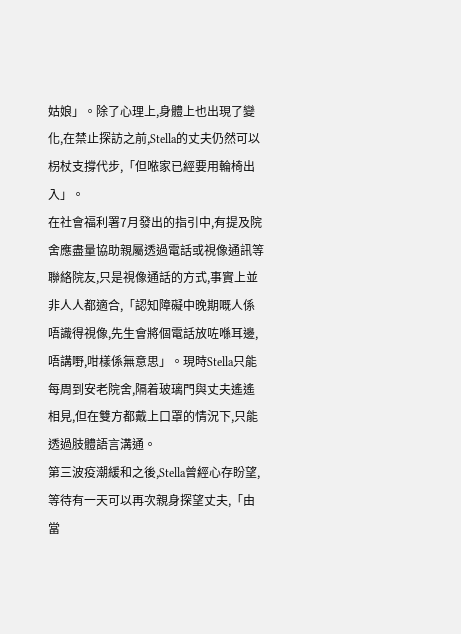姑娘」。除了心理上,身體上也出現了變化,在禁止探訪之前,Stella的丈夫仍然可以枴杖支撐代步,「但𠵱家已經要用輪椅出入」。
在社會福利署7月發出的指引中,有提及院舍應盡量協助親屬透過電話或視像通訊等聯絡院友,只是視像通話的方式,事實上並非人人都適合,「認知障礙中晚期嘅人係唔識得視像,先生會將個電話放咗喺耳邊,唔講嘢,咁樣係無意思」。現時Stella只能每周到安老院舍,隔着玻璃門與丈夫遙遙相見,但在雙方都戴上口罩的情況下,只能透過肢體語言溝通。
第三波疫潮緩和之後,Stella曾經心存盼望,等待有一天可以再次親身探望丈夫,「由當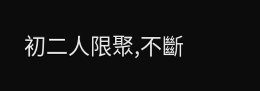初二人限聚,不斷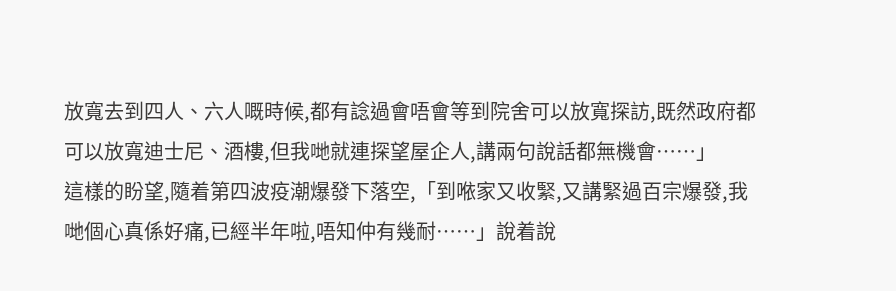放寬去到四人、六人嘅時候,都有諗過會唔會等到院舍可以放寬探訪,既然政府都可以放寬迪士尼、酒樓,但我哋就連探望屋企人,講兩句說話都無機會……」
這樣的盼望,隨着第四波疫潮爆發下落空,「到𠵱家又收緊,又講緊過百宗爆發,我哋個心真係好痛,已經半年啦,唔知仲有幾耐……」說着說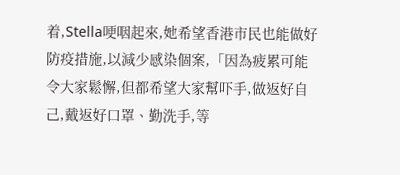着,Stella哽咽起來,她希望香港市民也能做好防疫措施,以減少感染個案,「因為疲累可能令大家鬆懈,但都希望大家幫吓手,做返好自己,戴返好口罩、勤洗手,等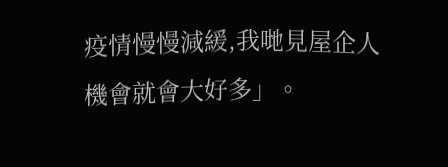疫情慢慢減緩,我哋見屋企人機會就會大好多」。